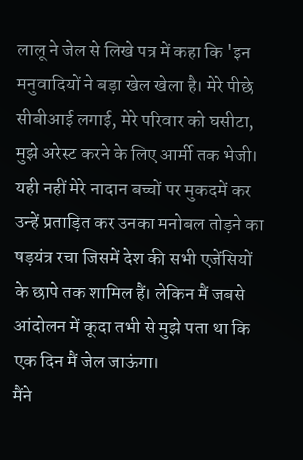लालू ने जेल से लिखे पत्र में कहा कि 'इन मनुवादियों ने बड़ा खेल खेला है। मेरे पीछे सीबीआई लगाई, मेरे परिवार को घसीटा, मुझे अरेस्ट करने के लिए आर्मी तक भेजी। यही नहीं मेरे नादान बच्चों पर मुकदमें कर उन्हें प्रताड़ित कर उनका मनोबल तोड़ने का षड़यंत्र रचा जिसमें देश की सभी एजेंसियों के छापे तक शामिल हैं। लेकिन मैं जबसे आंदोलन में कूदा तभी से मुझे पता था कि एक दिन मैं जेल जाऊंगा।
मैंने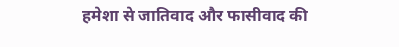हमेशा से जातिवाद और फासीवाद की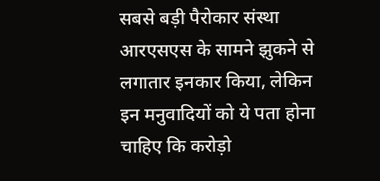सबसे बड़ी पैरोकार संस्था आरएसएस के सामने झुकने से लगातार इनकार किया, लेकिन इन मनुवादियों को ये पता होना चाहिए कि करोड़ो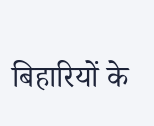बिहारियों के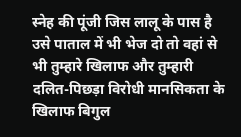स्नेह की पूंजी जिस लालू के पास है उसे पाताल में भी भेज दो तो वहां से भी तुम्हारे खिलाफ और तुम्हारी दलित-पिछड़ा विरोधी मानसिकता के खिलाफ बिगुल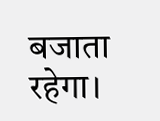बजाता रहेगा।